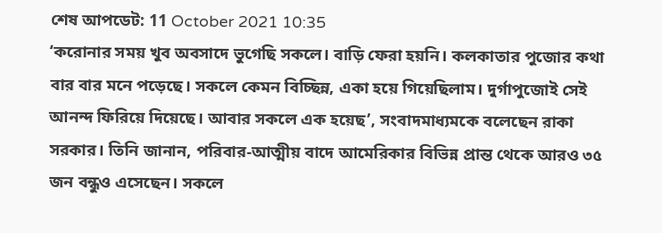শেষ আপডেট: 11 October 2021 10:35
‘করোনার সময় খুব অবসাদে ভুগেছি সকলে। বাড়ি ফেরা হয়নি। কলকাতার পুজোর কথা বার বার মনে পড়েছে। সকলে কেমন বিচ্ছিন্ন, একা হয়ে গিয়েছিলাম। দুর্গাপুজোই সেই আনন্দ ফিরিয়ে দিয়েছে। আবার সকলে এক হয়েছ’, সংবাদমাধ্যমকে বলেছেন রাকা সরকার। তিনি জানান, পরিবার-আত্মীয় বাদে আমেরিকার বিভিন্ন প্রান্ত থেকে আরও ৩৫ জন বন্ধুও এসেছেন। সকলে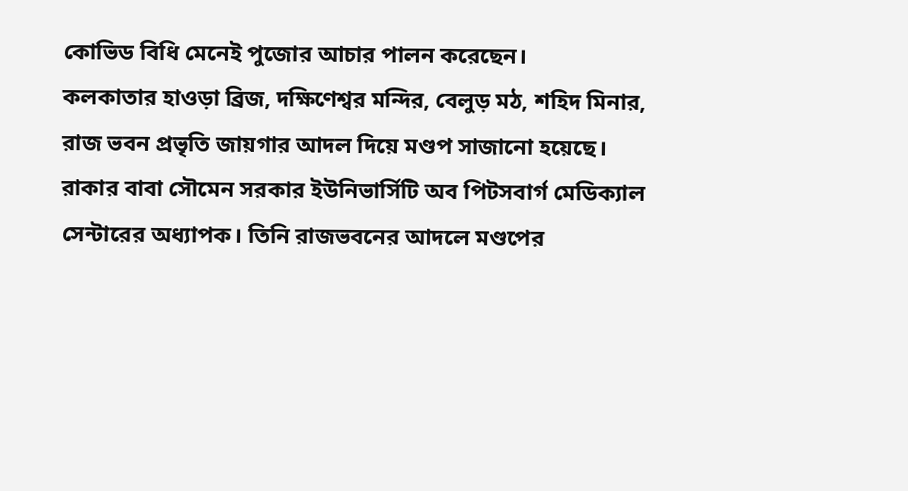কোভিড বিধি মেনেই পুজোর আচার পালন করেছেন।
কলকাতার হাওড়া ব্রিজ, দক্ষিণেশ্বর মন্দির, বেলুড় মঠ, শহিদ মিনার, রাজ ভবন প্রভৃতি জায়গার আদল দিয়ে মণ্ডপ সাজানো হয়েছে। রাকার বাবা সৌমেন সরকার ইউনিভার্সিটি অব পিটসবার্গ মেডিক্যাল সেন্টারের অধ্যাপক। তিনি রাজভবনের আদলে মণ্ডপের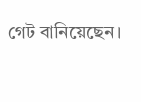গেট বানিয়েছেন।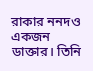রাকার ননদও একজন ডাক্তার। তিনি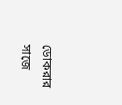ডোকরার সাজে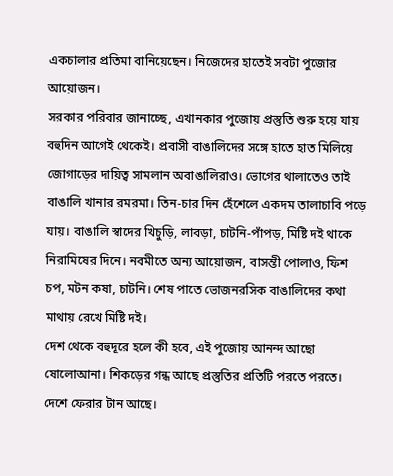একচালার প্রতিমা বানিয়েছেন। নিজেদের হাতেই সবটা পুজোর আয়োজন।
সরকার পরিবার জানাচ্ছে, এখানকার পুজোয় প্রস্তুতি শুরু হয়ে যায় বহুদিন আগেই থেকেই। প্রবাসী বাঙালিদের সঙ্গে হাতে হাত মিলিয়ে জোগাড়ের দায়িত্ব সামলান অবাঙালিরাও। ভোগের থালাতেও তাই বাঙালি খানার রমরমা। তিন-চার দিন হেঁশেলে একদম তালাচাবি পড়ে যায়। বাঙালি স্বাদের খিচুড়ি, লাবড়া, চাটনি-পাঁপড়, মিষ্টি দই থাকে নিরামিষের দিনে। নবমীতে অন্য আয়োজন, বাসন্তী পোলাও, ফিশ চপ, মটন কষা, চাটনি। শেষ পাতে ভোজনরসিক বাঙালিদের কথা মাথায় রেখে মিষ্টি দই।
দেশ থেকে বহুদূরে হলে কী হবে, এই পুজোয় আনন্দ আছো ষোলোআনা। শিকড়ের গন্ধ আছে প্রস্তুতির প্রতিটি পরতে পরতে। দেশে ফেরার টান আছে।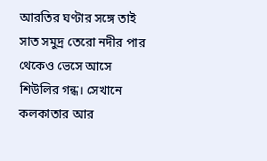আরতির ঘণ্টার সঙ্গে তাই সাত সমুদ্র তেরো নদীর পার থেকেও ভেসে আসে শিউলির গন্ধ। সেখানে কলকাতার আর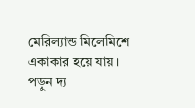মেরিল্যান্ড মিলেমিশে একাকার হয়ে যায়।
পড়ুন দ্য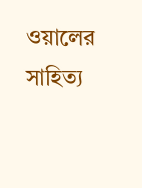ওয়ালের সাহিত্য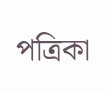পত্রিকা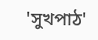'সুখপাঠ'